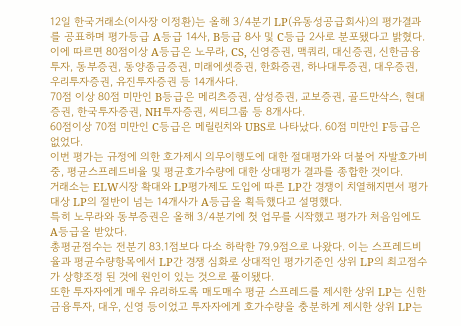12일 한국거래소(이사장 이정환)는 올해 3/4분기 LP(유동성공급회사)의 평가결과를 공표하며 평가등급 A등급 14사, B등급 8사 및 C등급 2사로 분포됐다고 밝혔다.
이에 따르면 80점이상 A등급은 노무라, CS, 신영증권, 맥쿼리, 대신증권, 신한금융투자, 동부증권, 동양종금증권, 미래에셋증권, 한화증권, 하나대투증권, 대우증권, 우리투자증권, 유진투자증권 등 14개사다.
70점 이상 80점 미만인 B등급은 메리츠증권, 삼성증권, 교보증권, 골드만삭스, 현대증권, 한국투자증권, NH투자증권, 씨티그룹 등 8개사다.
60점이상 70점 미만인 C등급은 메릴린치와 UBS로 나타났다. 60점 미만인 F등급은 없었다.
이번 평가는 규정에 의한 호가제시 의무이행도에 대한 절대평가와 더불어 자발호가비중, 평균스프레드비율 및 평균호가수량에 대한 상대평가 결과를 종합한 것이다.
거래소는 ELW시장 확대와 LP평가제도 도입에 따른 LP간 경쟁이 치열해지면서 평가대상 LP의 절반이 넘는 14개사가 A등급을 획득했다고 설명했다.
특히 노무라와 동부증권은 올해 3/4분기에 첫 업무를 시작했고 평가가 처음임에도 A등급을 받았다.
총평균점수는 전분기 83.1점보다 다소 하락한 79.9점으로 나왔다. 이는 스프레드비율과 평균수량항목에서 LP간 경쟁 심화로 상대적인 평가기준인 상위 LP의 최고점수가 상향조정 된 것에 원인이 있는 것으로 풀이됐다.
또한 투자자에게 매우 유리하도록 매도매수 평균 스프레드를 제시한 상위 LP는 신한금융투자, 대우, 신영 등이었고 투자자에게 호가수량을 충분하게 제시한 상위 LP는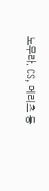노무라, CS, 메리츠 등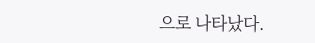으로 나타났다.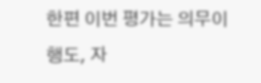한편 이번 평가는 의무이행도, 자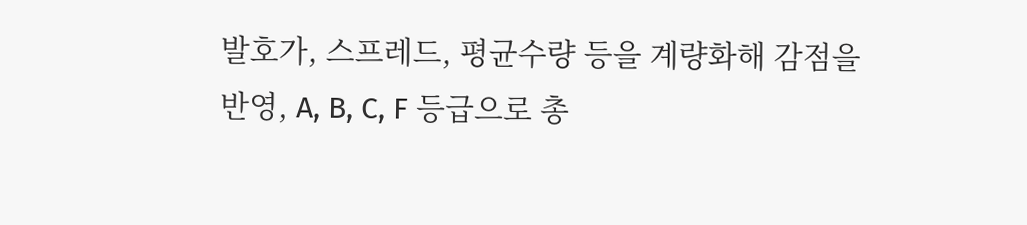발호가, 스프레드, 평균수량 등을 계량화해 감점을 반영, A, B, C, F 등급으로 총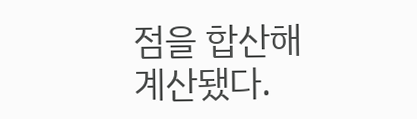점을 합산해 계산됐다.